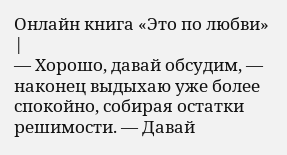Онлайн книга «Это по любви»
|
— Хорошо, давай обсудим, — наконец выдыхаю уже более спокойно, собирая остатки решимости. — Давай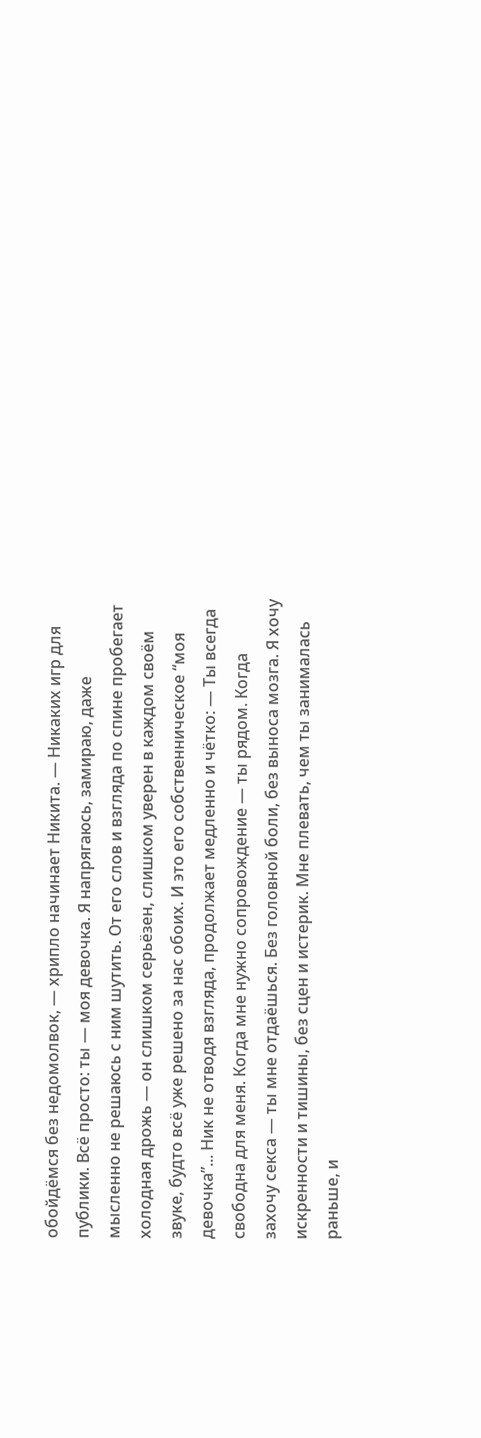обойдёмся без недомолвок, — хрипло начинает Никита. — Никаких игр для публики. Всё просто: ты — моя девочка. Я напрягаюсь, замираю, даже мысленно не решаюсь с ним шутить. От его слов и взгляда по спине пробегает холодная дрожь — он слишком серьёзен, слишком уверен в каждом своём звуке, будто всё уже решено за нас обоих. И это его собственническое “моя девочка”... Ник не отводя взгляда, продолжает медленно и чётко: — Ты всегда свободна для меня. Когда мне нужно сопровождение — ты рядом. Когда захочу секса — ты мне отдаёшься. Без головной боли, без выноса мозга. Я хочу искренности и тишины, без сцен и истерик. Мне плевать, чем ты занималась раньше, и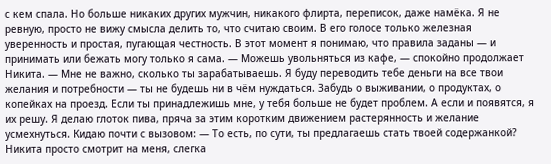с кем спала. Но больше никаких других мужчин, никакого флирта, переписок, даже намёка. Я не ревную, просто не вижу смысла делить то, что считаю своим. В его голосе только железная уверенность и простая, пугающая честность. В этот момент я понимаю, что правила заданы — и принимать или бежать могу только я сама. — Можешь увольняться из кафе, — спокойно продолжает Никита. — Мне не важно, сколько ты зарабатываешь. Я буду переводить тебе деньги на все твои желания и потребности — ты не будешь ни в чём нуждаться. Забудь о выживании, о продуктах, о копейках на проезд. Если ты принадлежишь мне, у тебя больше не будет проблем. А если и появятся, я их решу. Я делаю глоток пива, пряча за этим коротким движением растерянность и желание усмехнуться. Кидаю почти с вызовом: — То есть, по сути, ты предлагаешь стать твоей содержанкой? Никита просто смотрит на меня, слегка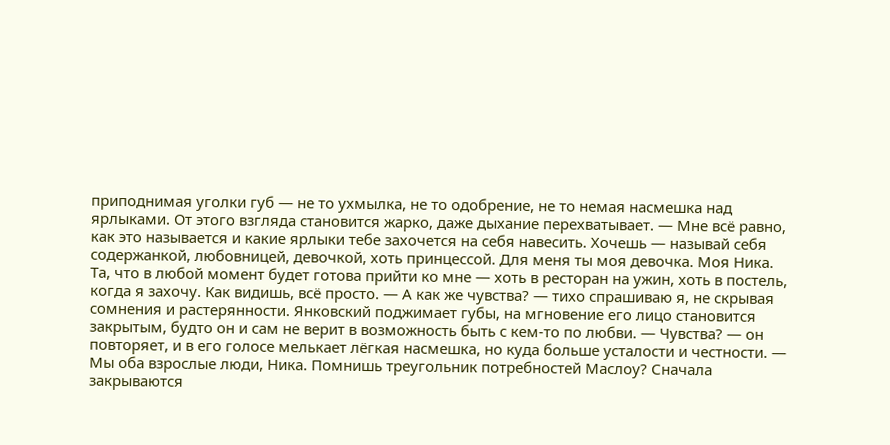приподнимая уголки губ — не то ухмылка, не то одобрение, не то немая насмешка над ярлыками. От этого взгляда становится жарко, даже дыхание перехватывает. — Мне всё равно, как это называется и какие ярлыки тебе захочется на себя навесить. Хочешь — называй себя содержанкой, любовницей, девочкой, хоть принцессой. Для меня ты моя девочка. Моя Ника. Та, что в любой момент будет готова прийти ко мне — хоть в ресторан на ужин, хоть в постель, когда я захочу. Как видишь, всё просто. — А как же чувства? — тихо спрашиваю я, не скрывая сомнения и растерянности. Янковский поджимает губы, на мгновение его лицо становится закрытым, будто он и сам не верит в возможность быть с кем-то по любви. — Чувства? — он повторяет, и в его голосе мелькает лёгкая насмешка, но куда больше усталости и честности. — Мы оба взрослые люди, Ника. Помнишь треугольник потребностей Маслоу? Сначала закрываются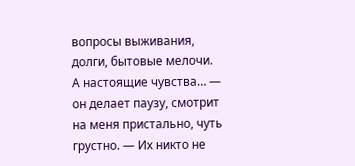вопросы выживания, долги, бытовые мелочи. А настоящие чувства… — он делает паузу, смотрит на меня пристально, чуть грустно. — Их никто не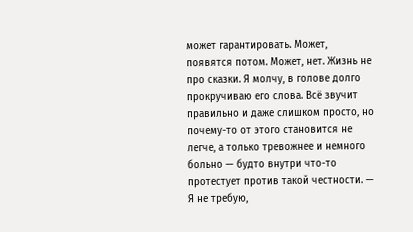может гарантировать. Может, появятся потом. Может, нет. Жизнь не про сказки. Я молчу, в голове долго прокручиваю его слова. Всё звучит правильно и даже слишком просто, но почему-то от этого становится не легче, а только тревожнее и немного больно — будто внутри что-то протестует против такой честности. — Я не требую,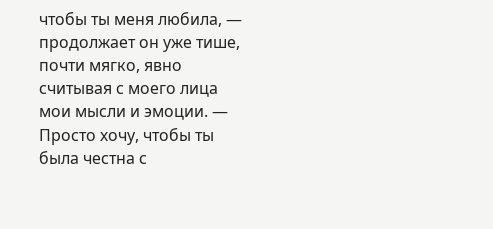чтобы ты меня любила, — продолжает он уже тише, почти мягко, явно считывая с моего лица мои мысли и эмоции. — Просто хочу, чтобы ты была честна с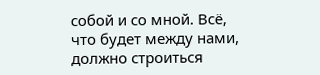собой и со мной. Всё, что будет между нами, должно строиться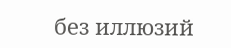без иллюзий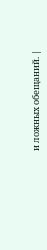и ложных обещаний. |